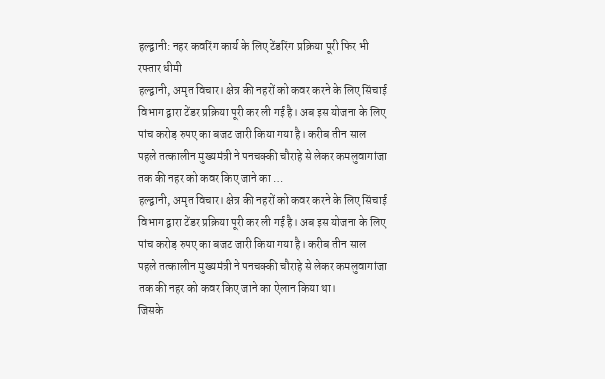हल्द्वानी: नहर कवरिंग कार्य के लिए टेंडरिंग प्रक्रिया पूरी फिर भी रफ्तार धीमी
हल्द्वानी, अमृत विचार। क्षेत्र की नहरों को कवर करने के लिए सिंचाई विभाग द्वारा टेंडर प्रक्रिया पूरी कर ली गई है। अब इस योजना के लिए पांच करोड़ रुपए का बजट जारी किया गया है। करीब तीन साल पहले तत्कालीन मुख्यमंत्री ने पनचक्की चौराहे से लेकर कमलुवागांजा तक की नहर को कवर किए जाने का …
हल्द्वानी, अमृत विचार। क्षेत्र की नहरों को कवर करने के लिए सिंचाई विभाग द्वारा टेंडर प्रक्रिया पूरी कर ली गई है। अब इस योजना के लिए पांच करोड़ रुपए का बजट जारी किया गया है। करीब तीन साल पहले तत्कालीन मुख्यमंत्री ने पनचक्की चौराहे से लेकर कमलुवागांजा तक की नहर को कवर किए जाने का ऐलान किया था।
जिसके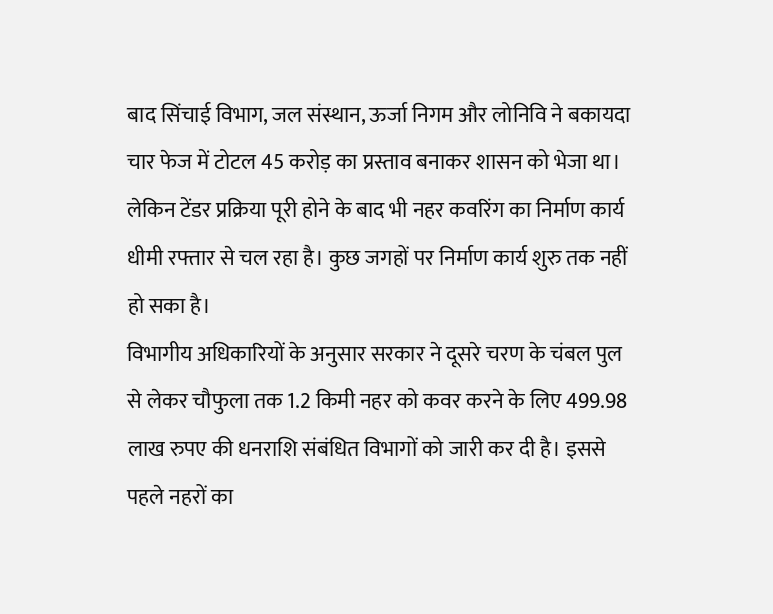बाद सिंचाई विभाग, जल संस्थान, ऊर्जा निगम और लोनिवि ने बकायदा चार फेज में टोटल 45 करोड़ का प्रस्ताव बनाकर शासन को भेजा था। लेकिन टेंडर प्रक्रिया पूरी होने के बाद भी नहर कवरिंग का निर्माण कार्य धीमी रफ्तार से चल रहा है। कुछ जगहों पर निर्माण कार्य शुरु तक नहीं हो सका है।
विभागीय अधिकारियों के अनुसार सरकार ने दूसरे चरण के चंबल पुल से लेकर चौफुला तक 1.2 किमी नहर को कवर करने के लिए 499.98 लाख रुपए की धनराशि संबंधित विभागों को जारी कर दी है। इससे पहले नहरों का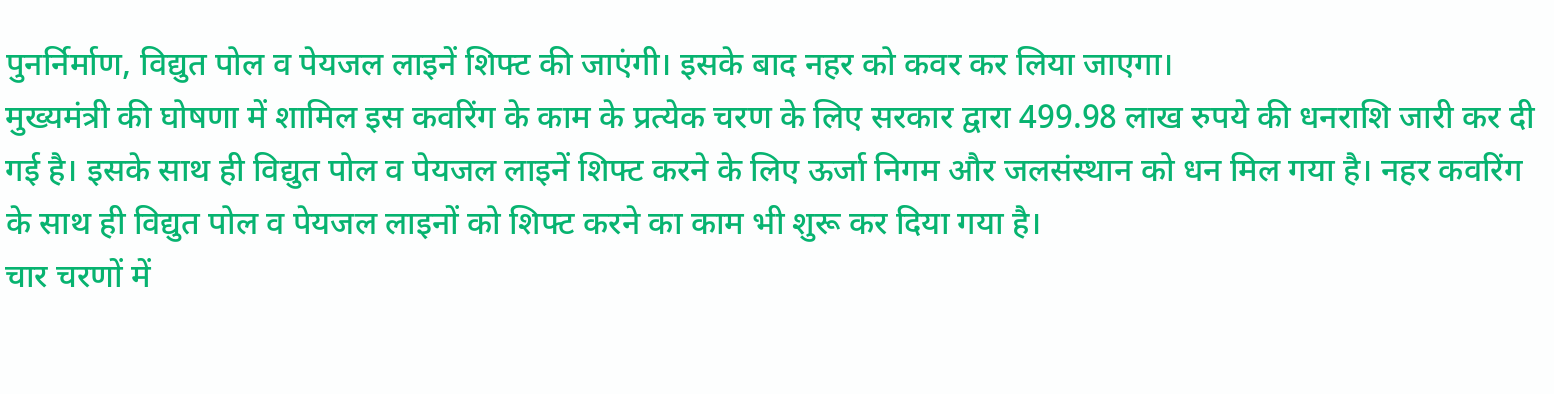पुनर्निर्माण, विद्युत पोल व पेयजल लाइनें शिफ्ट की जाएंगी। इसके बाद नहर को कवर कर लिया जाएगा।
मुख्यमंत्री की घोषणा में शामिल इस कवरिंग के काम के प्रत्येक चरण के लिए सरकार द्वारा 499.98 लाख रुपये की धनराशि जारी कर दी गई है। इसके साथ ही विद्युत पोल व पेयजल लाइनें शिफ्ट करने के लिए ऊर्जा निगम और जलसंस्थान को धन मिल गया है। नहर कवरिंग के साथ ही विद्युत पोल व पेयजल लाइनों को शिफ्ट करने का काम भी शुरू कर दिया गया है।
चार चरणों में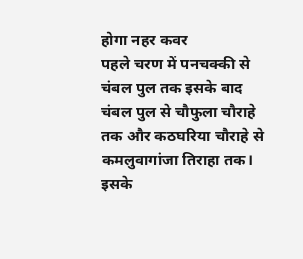होगा नहर कवर
पहले चरण में पनचक्की से चंबल पुल तक इसके बाद चंबल पुल से चौफुला चौराहे तक और कठघरिया चौराहे से कमलुवागांजा तिराहा तक। इसके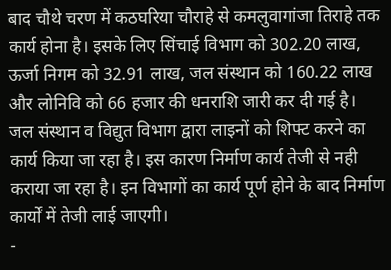बाद चौथे चरण में कठघरिया चौराहे से कमलुवागांजा तिराहे तक कार्य होना है। इसके लिए सिंचाई विभाग को 302.20 लाख, ऊर्जा निगम को 32.91 लाख, जल संस्थान को 160.22 लाख और लोनिवि को 66 हजार की धनराशि जारी कर दी गई है।
जल संस्थान व विद्युत विभाग द्वारा लाइनों को शिफ्ट करने का कार्य किया जा रहा है। इस कारण निर्माण कार्य तेजी से नही कराया जा रहा है। इन विभागों का कार्य पूर्ण होने के बाद निर्माण कार्यों में तेजी लाई जाएगी।
-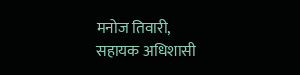मनोज तिवारी, सहायक अधिशासी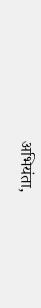अभियंता,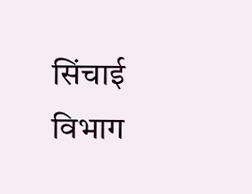सिंचाई विभाग